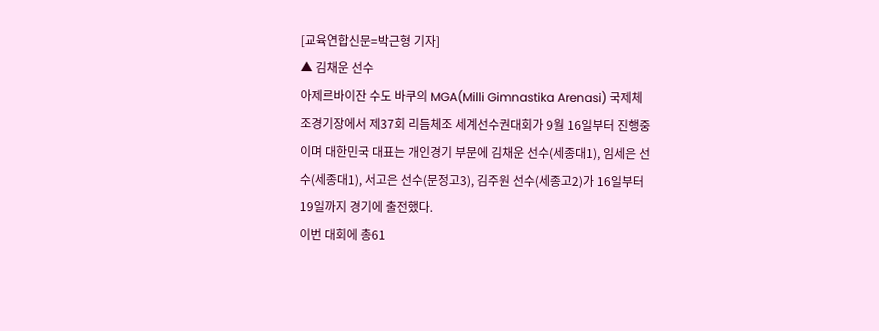[교육연합신문=박근형 기자]
▲ 김채운 선수
아제르바이잔 수도 바쿠의 MGA(Milli Gimnastika Arenasi) 국제체조경기장에서 제37회 리듬체조 세계선수권대회가 9월 16일부터 진행중이며 대한민국 대표는 개인경기 부문에 김채운 선수(세종대1), 임세은 선수(세종대1), 서고은 선수(문정고3), 김주원 선수(세종고2)가 16일부터 19일까지 경기에 출전했다.
이번 대회에 총61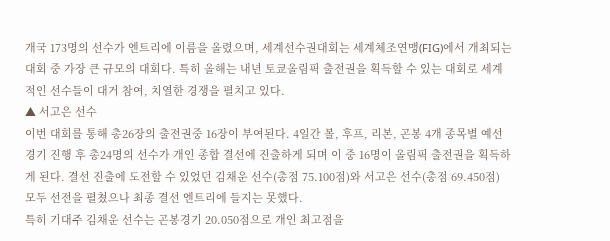개국 173명의 선수가 엔트리에 이름을 올렸으며, 세계선수권대회는 세계체조연맹(FIG)에서 개최되는 대회 중 가장 큰 규모의 대회다. 특히 올해는 내년 토쿄올림픽 출전권을 획득할 수 있는 대회로 세계적인 선수들이 대거 참여, 치열한 경쟁을 펼치고 있다.
▲ 서고은 선수
이번 대회를 통해 총26장의 출전권중 16장이 부여된다. 4일간 볼, 후프, 리본, 곤봉 4개 종목별 예선 경기 진행 후 총24명의 선수가 개인 종합 결선에 진출하게 되며 이 중 16명이 올림픽 출전권을 획득하게 된다. 결선 진출에 도전할 수 있었던 김채운 선수(총점 75.100점)와 서고은 선수(총점 69.450점) 모두 선전을 펼쳤으나 최종 결선 엔트리에 들지는 못했다.
특히 기대주 김채운 선수는 곤봉경기 20.050점으로 개인 최고점을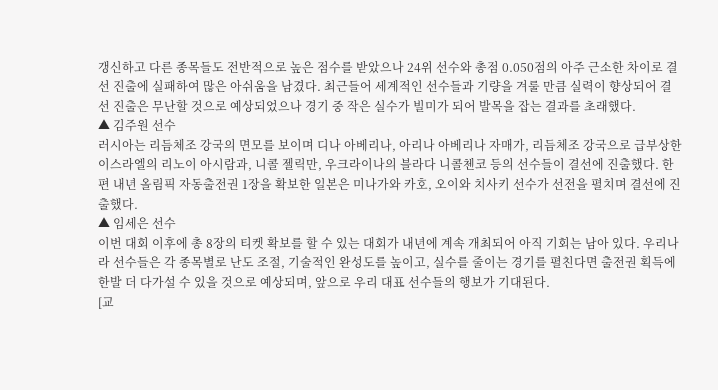갱신하고 다른 종목들도 전반적으로 높은 점수를 받았으나 24위 선수와 총점 0.050점의 아주 근소한 차이로 결선 진출에 실패하여 많은 아쉬움을 남겼다. 최근들어 세계적인 선수들과 기량을 겨룰 만큼 실력이 향상되어 결선 진출은 무난할 것으로 예상되었으나 경기 중 작은 실수가 빌미가 되어 발목을 잡는 결과를 초래했다.
▲ 김주원 선수
러시아는 리듬체조 강국의 면모를 보이며 디나 아베리나, 아리나 아베리나 자매가, 리듬체조 강국으로 급부상한 이스라엘의 리노이 아시람과, 니콜 젤릭만, 우크라이나의 블라다 니콜첸코 등의 선수들이 결선에 진출했다. 한편 내년 올림픽 자동출전권 1장을 확보한 일본은 미나가와 카호, 오이와 치사키 선수가 선전을 펼치며 결선에 진출했다.
▲ 임세은 선수
이번 대회 이후에 총 8장의 티켓 확보를 할 수 있는 대회가 내년에 계속 개최되어 아직 기회는 남아 있다. 우리나라 선수들은 각 종목별로 난도 조절, 기술적인 완성도를 높이고, 실수를 줄이는 경기를 펼친다면 출전권 획득에 한발 더 다가설 수 있을 것으로 예상되며, 앞으로 우리 대표 선수들의 행보가 기대된다.
[교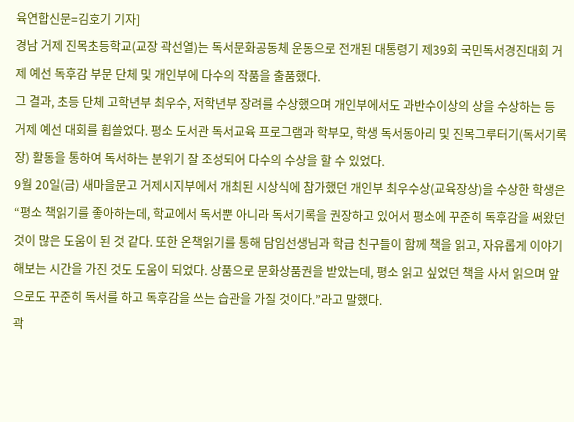육연합신문=김호기 기자]
경남 거제 진목초등학교(교장 곽선열)는 독서문화공동체 운동으로 전개된 대통령기 제39회 국민독서경진대회 거제 예선 독후감 부문 단체 및 개인부에 다수의 작품을 출품했다.
그 결과, 초등 단체 고학년부 최우수, 저학년부 장려를 수상했으며 개인부에서도 과반수이상의 상을 수상하는 등 거제 예선 대회를 휩쓸었다. 평소 도서관 독서교육 프로그램과 학부모, 학생 독서동아리 및 진목그루터기(독서기록장) 활동을 통하여 독서하는 분위기 잘 조성되어 다수의 수상을 할 수 있었다.
9월 20일(금) 새마을문고 거제시지부에서 개최된 시상식에 참가했던 개인부 최우수상(교육장상)을 수상한 학생은 “평소 책읽기를 좋아하는데, 학교에서 독서뿐 아니라 독서기록을 권장하고 있어서 평소에 꾸준히 독후감을 써왔던 것이 많은 도움이 된 것 같다. 또한 온책읽기를 통해 담임선생님과 학급 친구들이 함께 책을 읽고, 자유롭게 이야기해보는 시간을 가진 것도 도움이 되었다. 상품으로 문화상품권을 받았는데, 평소 읽고 싶었던 책을 사서 읽으며 앞으로도 꾸준히 독서를 하고 독후감을 쓰는 습관을 가질 것이다.”라고 말했다.
곽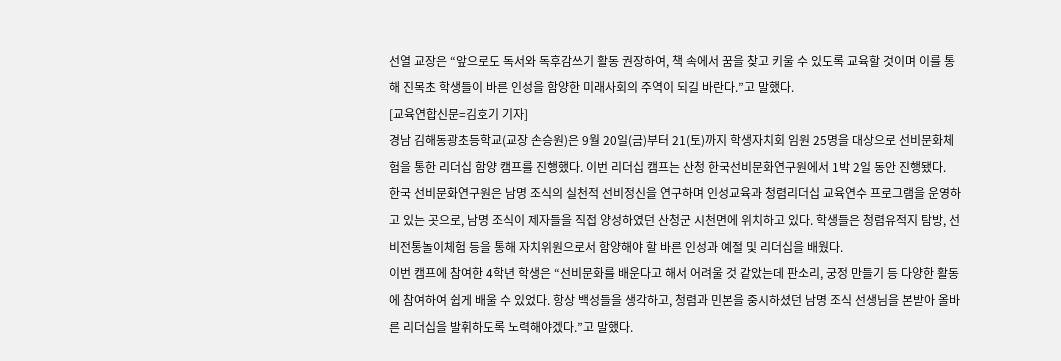선열 교장은 “앞으로도 독서와 독후감쓰기 활동 권장하여, 책 속에서 꿈을 찾고 키울 수 있도록 교육할 것이며 이를 통해 진목초 학생들이 바른 인성을 함양한 미래사회의 주역이 되길 바란다.”고 말했다.
[교육연합신문=김호기 기자]
경남 김해동광초등학교(교장 손승원)은 9월 20일(금)부터 21(토)까지 학생자치회 임원 25명을 대상으로 선비문화체험을 통한 리더십 함양 캠프를 진행했다. 이번 리더십 캠프는 산청 한국선비문화연구원에서 1박 2일 동안 진행됐다.
한국 선비문화연구원은 남명 조식의 실천적 선비정신을 연구하며 인성교육과 청렴리더십 교육연수 프로그램을 운영하고 있는 곳으로, 남명 조식이 제자들을 직접 양성하였던 산청군 시천면에 위치하고 있다. 학생들은 청렴유적지 탐방, 선비전통놀이체험 등을 통해 자치위원으로서 함양해야 할 바른 인성과 예절 및 리더십을 배웠다.
이번 캠프에 참여한 4학년 학생은 “선비문화를 배운다고 해서 어려울 것 같았는데 판소리, 궁정 만들기 등 다양한 활동에 참여하여 쉽게 배울 수 있었다. 항상 백성들을 생각하고, 청렴과 민본을 중시하셨던 남명 조식 선생님을 본받아 올바른 리더십을 발휘하도록 노력해야겠다.”고 말했다.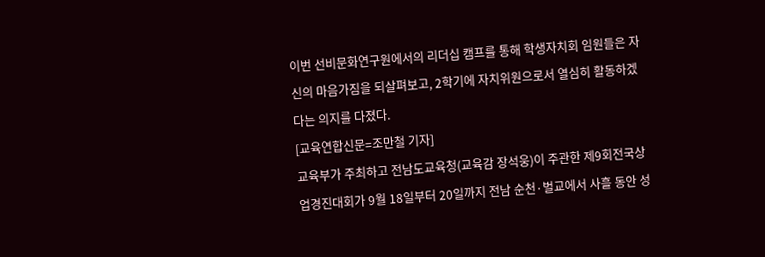이번 선비문화연구원에서의 리더십 캠프를 통해 학생자치회 임원들은 자신의 마음가짐을 되살펴보고, 2학기에 자치위원으로서 열심히 활동하겠다는 의지를 다졌다.
[교육연합신문=조만철 기자]
교육부가 주최하고 전남도교육청(교육감 장석웅)이 주관한 제9회전국상업경진대회가 9월 18일부터 20일까지 전남 순천·벌교에서 사흘 동안 성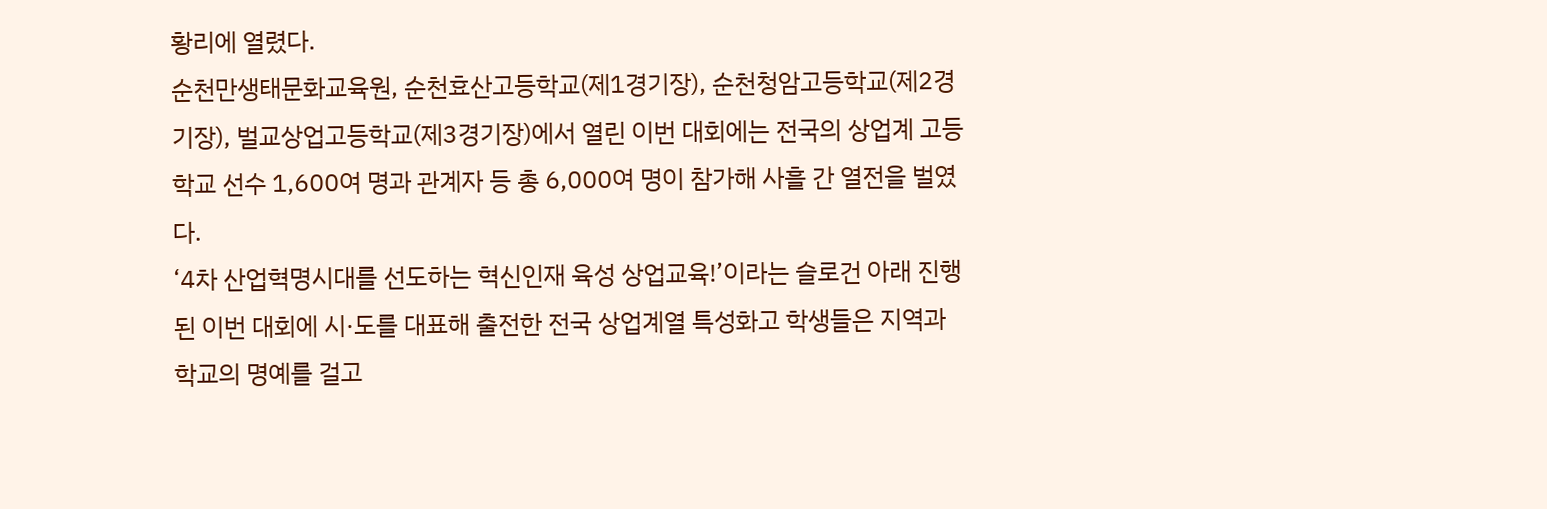황리에 열렸다.
순천만생태문화교육원, 순천효산고등학교(제1경기장), 순천청암고등학교(제2경기장), 벌교상업고등학교(제3경기장)에서 열린 이번 대회에는 전국의 상업계 고등학교 선수 1,600여 명과 관계자 등 총 6,000여 명이 참가해 사흘 간 열전을 벌였다.
‘4차 산업혁명시대를 선도하는 혁신인재 육성 상업교육!’이라는 슬로건 아래 진행된 이번 대회에 시·도를 대표해 출전한 전국 상업계열 특성화고 학생들은 지역과 학교의 명예를 걸고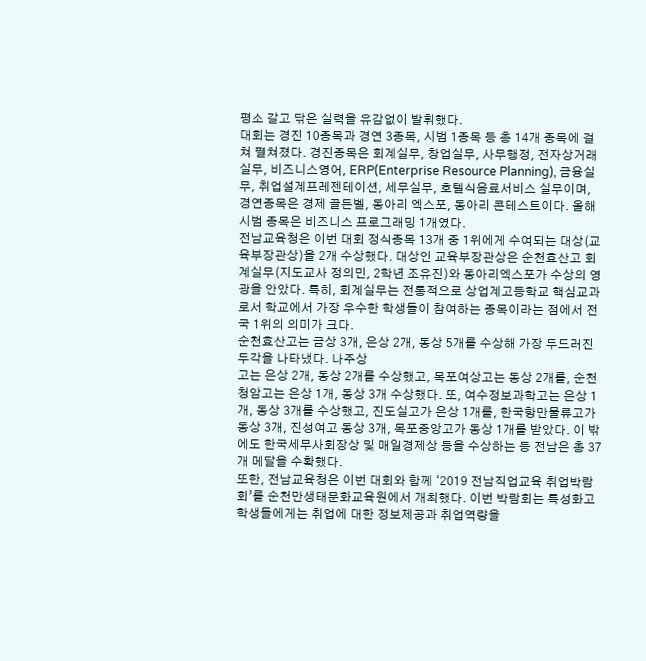평소 갈고 닦은 실력을 유감없이 발휘했다.
대회는 경진 10종목과 경연 3종목, 시범 1종목 등 총 14개 종목에 걸쳐 펼쳐졌다. 경진종목은 회계실무, 창업실무, 사무행정, 전자상거래실무, 비즈니스영어, ERP(Enterprise Resource Planning), 금융실무, 취업설계프레젠테이션, 세무실무, 호텔식음료서비스 실무이며, 경연종목은 경제 골든벨, 동아리 엑스포, 동아리 콘테스트이다. 올해 시범 종목은 비즈니스 프로그래밍 1개였다.
전남교육청은 이번 대회 정식종목 13개 중 1위에게 수여되는 대상(교육부장관상)을 2개 수상했다. 대상인 교육부장관상은 순천효산고 회계실무(지도교사 정의민, 2학년 조유진)와 동아리엑스포가 수상의 영광을 안았다. 특히, 회계실무는 전통적으로 상업계고등학교 핵심교과로서 학교에서 가장 우수한 학생들이 참여하는 종목이라는 점에서 전국 1위의 의미가 크다.
순천효산고는 금상 3개, 은상 2개, 동상 5개를 수상해 가장 두드러진 두각을 나타냈다. 나주상
고는 은상 2개, 동상 2개를 수상했고, 목포여상고는 동상 2개를, 순천청암고는 은상 1개, 동상 3개 수상했다. 또, 여수정보과학고는 은상 1개, 동상 3개를 수상했고, 진도실고가 은상 1개를, 한국항만물류고가 동상 3개, 진성여고 동상 3개, 목포중앙고가 동상 1개를 받았다. 이 밖에도 한국세무사회장상 및 매일경제상 등을 수상하는 등 전남은 총 37개 메달을 수확했다.
또한, 전남교육청은 이번 대회와 함께 ‘2019 전남직업교육 취업박람회’를 순천만생태문화교육원에서 개최했다. 이번 박람회는 특성화고 학생들에게는 취업에 대한 정보제공과 취업역량을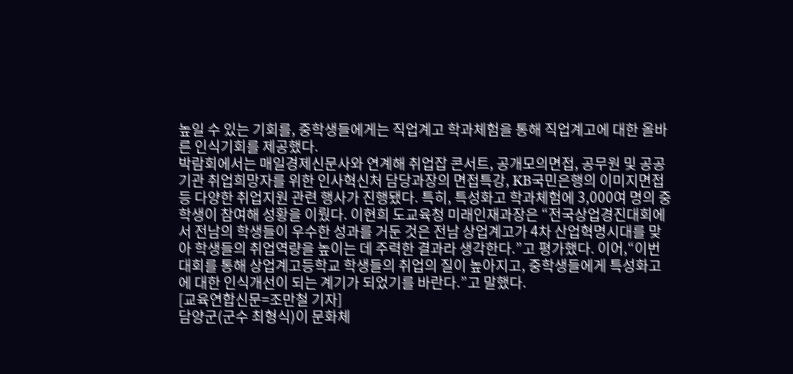높일 수 있는 기회를, 중학생들에게는 직업계고 학과체험을 통해 직업계고에 대한 올바른 인식기회를 제공했다.
박람회에서는 매일경제신문사와 연계해 취업잡 콘서트, 공개모의면접, 공무원 및 공공기관 취업희망자를 위한 인사혁신처 담당과장의 면접특강, KB국민은행의 이미지면접 등 다양한 취업지원 관련 행사가 진행됐다. 특히, 특성화고 학과체험에 3,000여 명의 중학생이 참여해 성황을 이뤘다. 이현희 도교육청 미래인재과장은 “전국상업경진대회에서 전남의 학생들이 우수한 성과를 거둔 것은 전남 상업계고가 4차 산업혁명시대를 맞아 학생들의 취업역량을 높이는 데 주력한 결과라 생각한다.”고 평가했다. 이어,“이번 대회를 통해 상업계고등학교 학생들의 취업의 질이 높아지고, 중학생들에게 특성화고에 대한 인식개선이 되는 계기가 되었기를 바란다.”고 말했다.
[교육연합신문=조만철 기자]
담양군(군수 최형식)이 문화체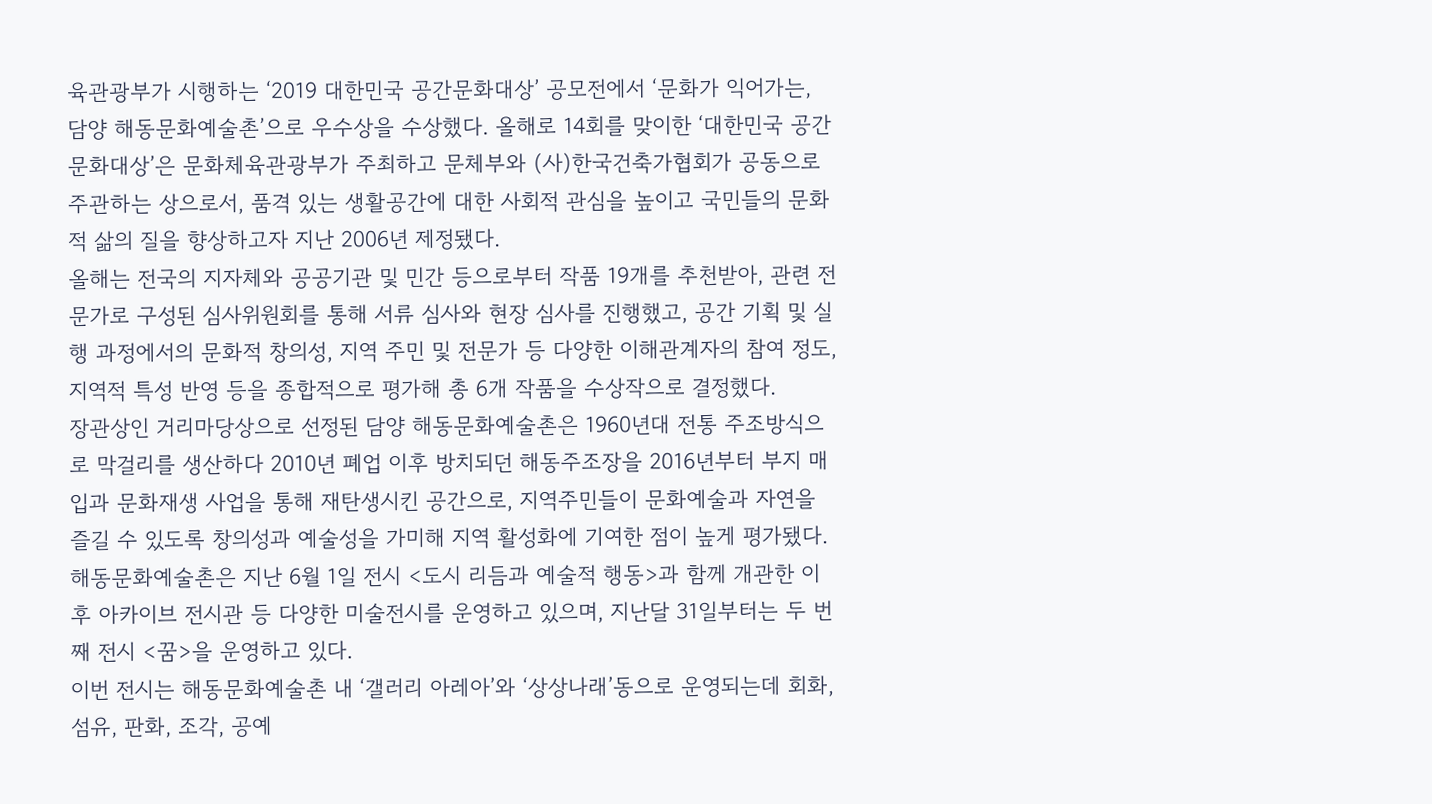육관광부가 시행하는 ‘2019 대한민국 공간문화대상’ 공모전에서 ‘문화가 익어가는, 담양 해동문화예술촌’으로 우수상을 수상했다. 올해로 14회를 맞이한 ‘대한민국 공간문화대상’은 문화체육관광부가 주최하고 문체부와 (사)한국건축가협회가 공동으로 주관하는 상으로서, 품격 있는 생활공간에 대한 사회적 관심을 높이고 국민들의 문화적 삶의 질을 향상하고자 지난 2006년 제정됐다.
올해는 전국의 지자체와 공공기관 및 민간 등으로부터 작품 19개를 추천받아, 관련 전문가로 구성된 심사위원회를 통해 서류 심사와 현장 심사를 진행했고, 공간 기획 및 실행 과정에서의 문화적 창의성, 지역 주민 및 전문가 등 다양한 이해관계자의 참여 정도, 지역적 특성 반영 등을 종합적으로 평가해 총 6개 작품을 수상작으로 결정했다.
장관상인 거리마당상으로 선정된 담양 해동문화예술촌은 1960년대 전통 주조방식으로 막걸리를 생산하다 2010년 폐업 이후 방치되던 해동주조장을 2016년부터 부지 매입과 문화재생 사업을 통해 재탄생시킨 공간으로, 지역주민들이 문화예술과 자연을 즐길 수 있도록 창의성과 예술성을 가미해 지역 활성화에 기여한 점이 높게 평가됐다.
해동문화예술촌은 지난 6월 1일 전시 <도시 리듬과 예술적 행동>과 함께 개관한 이후 아카이브 전시관 등 다양한 미술전시를 운영하고 있으며, 지난달 31일부터는 두 번째 전시 <꿈>을 운영하고 있다.
이번 전시는 해동문화예술촌 내 ‘갤러리 아레아’와 ‘상상나래’동으로 운영되는데 회화, 섬유, 판화, 조각, 공예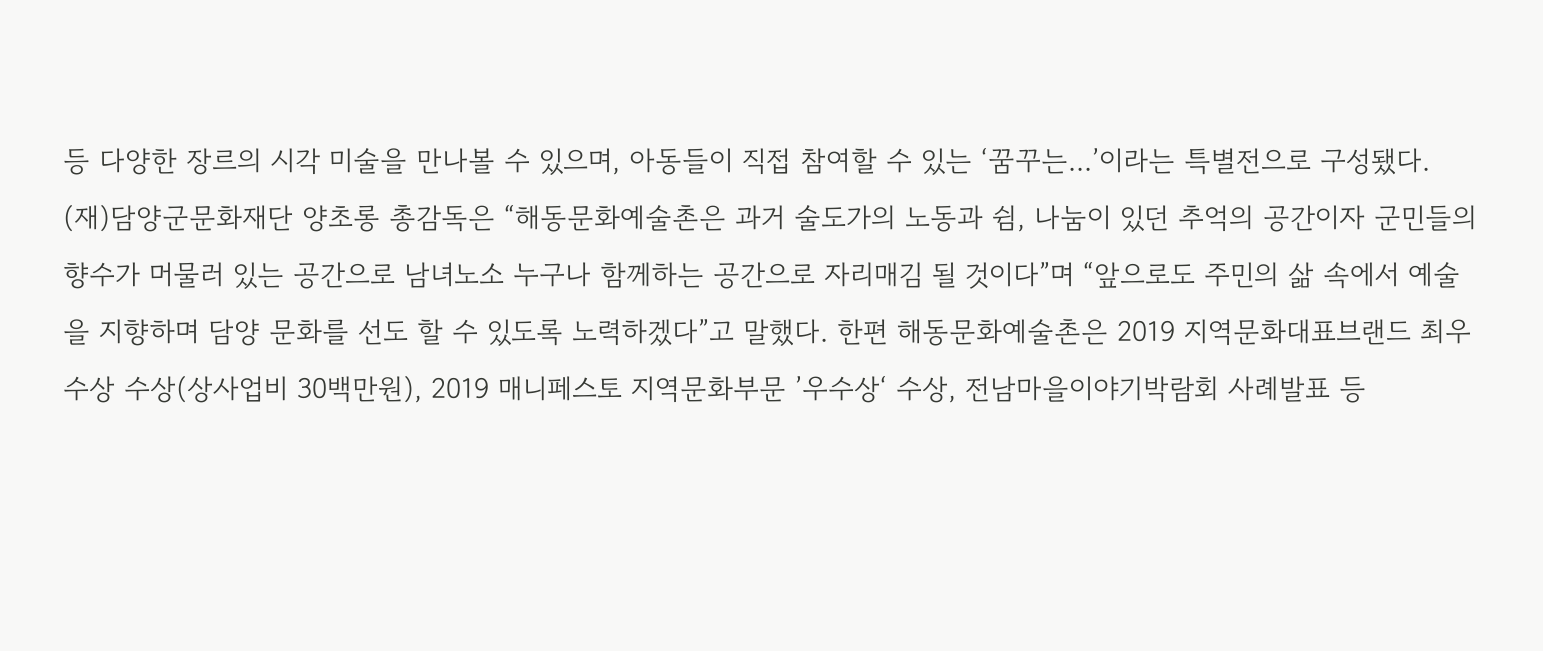등 다양한 장르의 시각 미술을 만나볼 수 있으며, 아동들이 직접 참여할 수 있는 ‘꿈꾸는...’이라는 특별전으로 구성됐다.
(재)담양군문화재단 양초롱 총감독은 “해동문화예술촌은 과거 술도가의 노동과 쉼, 나눔이 있던 추억의 공간이자 군민들의 향수가 머물러 있는 공간으로 남녀노소 누구나 함께하는 공간으로 자리매김 될 것이다”며 “앞으로도 주민의 삶 속에서 예술을 지향하며 담양 문화를 선도 할 수 있도록 노력하겠다”고 말했다. 한편 해동문화예술촌은 2019 지역문화대표브랜드 최우수상 수상(상사업비 30백만원), 2019 매니페스토 지역문화부문 ’우수상‘ 수상, 전남마을이야기박람회 사례발표 등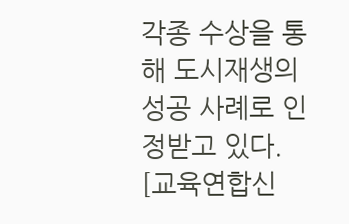각종 수상을 통해 도시재생의 성공 사례로 인정받고 있다.
[교육연합신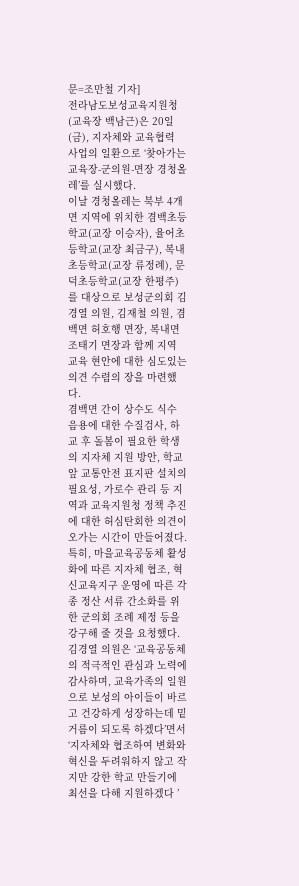문=조만철 기자]
전라남도보성교육지원청(교육장 백남근)은 20일(금), 지자체와 교육협력 사업의 일환으로 ‘찾아가는 교육장-군의원-면장 경청올레’를 실시했다.
이날 경청올레는 북부 4개면 지역에 위치한 겸백초등학교(교장 이승자), 율어초등학교(교장 최금구), 복내초등학교(교장 류정례), 문덕초등학교(교장 한평주)를 대상으로 보성군의회 김경열 의원, 김재철 의원, 겸백면 허호행 면장, 복내면 조태기 면장과 함께 지역 교육 현안에 대한 심도있는 의견 수렴의 장을 마련했다.
겸백면 간이 상수도 식수 음용에 대한 수질검사, 하교 후 돌봄이 필요한 학생의 지자체 지원 방안, 학교 앞 교통안전 표지판 설치의 필요성, 가로수 관리 등 지역과 교육지원청 정책 추진에 대한 허심탄회한 의견이 오가는 시간이 만들어졌다. 특히, 마을교육공동체 활성화에 따른 지자체 협조, 혁신교육지구 운영에 따른 각종 정산 서류 간소화를 위한 군의회 조례 제정 등을 강구해 줄 것을 요청했다.
김경열 의원은 ‘교육공동체의 적극적인 관심과 노력에 감사하며, 교육가족의 일원으로 보성의 아이들이 바르고 건강하게 성장하는데 밑거름이 되도록 하겠다’면서 ‘지자체와 협조하여 변화와 혁신을 두려워하지 않고 작지만 강한 학교 만들기에 최선을 다해 지원하겠다 ’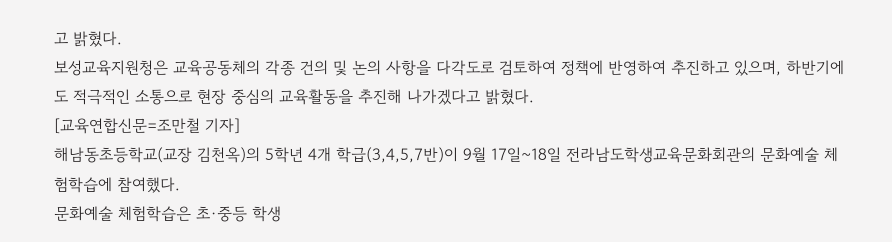고 밝혔다.
보성교육지원청은 교육공동체의 각종 건의 및 논의 사항을 다각도로 검토하여 정책에 반영하여 추진하고 있으며, 하반기에도 적극적인 소통으로 현장 중심의 교육활동을 추진해 나가겠다고 밝혔다.
[교육연합신문=조만철 기자]
해남동초등학교(교장 김천옥)의 5학년 4개 학급(3,4,5,7반)이 9월 17일~18일 전라남도학생교육문화회관의 문화예술 체험학습에 참여했다.
문화예술 체험학습은 초·중등 학생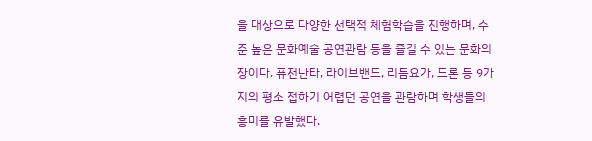을 대상으로 다양한 선택적 체험학습을 진행하며, 수준 높은 문화예술 공연관람 등을 즐길 수 있는 문화의 장이다. 퓨전난타, 라이브밴드, 리듬요가, 드론 등 9가지의 평소 접하기 어렵던 공연을 관람하며 학생들의 흥미를 유발했다.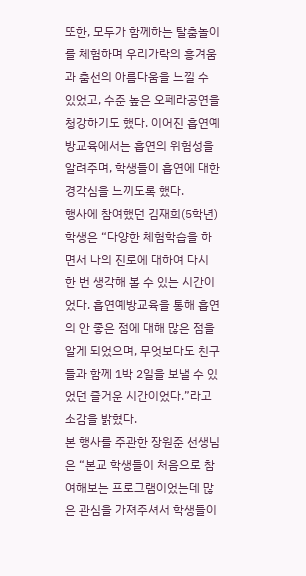또한, 모두가 함께하는 탈춤놀이를 체험하며 우리가락의 흥겨움과 춤선의 아름다움을 느낄 수 있었고, 수준 높은 오페라공연을 청강하기도 했다. 이어진 흡연예방교육에서는 흡연의 위험성을 알려주며, 학생들이 흡연에 대한 경각심을 느끼도록 했다.
행사에 참여했던 김재희(5학년) 학생은 “다양한 체험학습을 하면서 나의 진로에 대하여 다시 한 번 생각해 볼 수 있는 시간이었다. 흡연예방교육을 통해 흡연의 안 좋은 점에 대해 많은 점을 알게 되었으며, 무엇보다도 친구들과 함께 1박 2일을 보낼 수 있었던 즐거운 시간이었다.”라고 소감을 밝혔다.
본 행사를 주관한 장원준 선생님은 “본교 학생들이 처음으로 참여해보는 프로그램이었는데 많은 관심을 가져주셔서 학생들이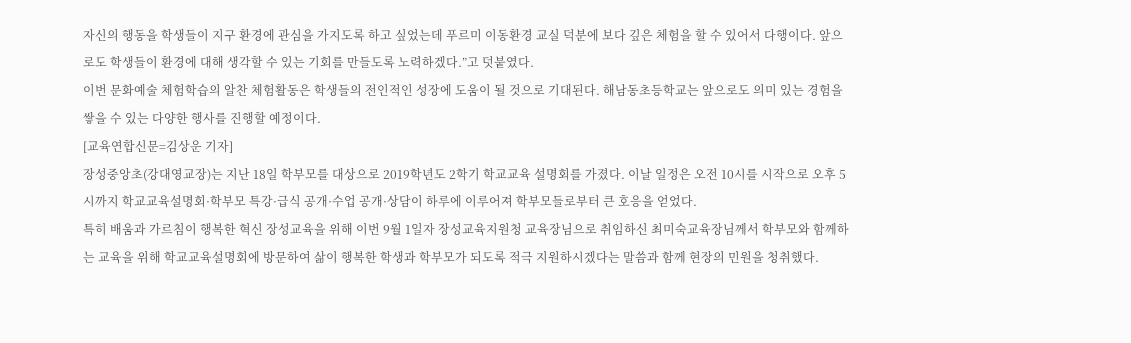자신의 행동을 학생들이 지구 환경에 관심을 가지도록 하고 싶었는데 푸르미 이동환경 교실 덕분에 보다 깊은 체험을 할 수 있어서 다행이다. 앞으로도 학생들이 환경에 대해 생각할 수 있는 기회를 만들도록 노력하겠다.”고 덧붙였다.
이번 문화예술 체험학습의 알찬 체험활동은 학생들의 전인적인 성장에 도움이 될 것으로 기대된다. 해남동초등학교는 앞으로도 의미 있는 경험을 쌓을 수 있는 다양한 행사를 진행할 예정이다.
[교육연합신문=김상운 기자]
장성중앙초(강대영교장)는 지난 18일 학부모를 대상으로 2019학년도 2학기 학교교육 설명회를 가졌다. 이날 일정은 오전 10시를 시작으로 오후 5시까지 학교교육설명회·학부모 특강·급식 공개·수업 공개·상담이 하루에 이루어져 학부모들로부터 큰 호응을 얻었다.
특히 배움과 가르침이 행복한 혁신 장성교육을 위해 이번 9월 1일자 장성교육지원청 교육장님으로 취임하신 최미숙교육장님께서 학부모와 함께하는 교육을 위해 학교교육설명회에 방문하여 삶이 행복한 학생과 학부모가 되도록 적극 지원하시겠다는 말씀과 함께 현장의 민원을 청취했다.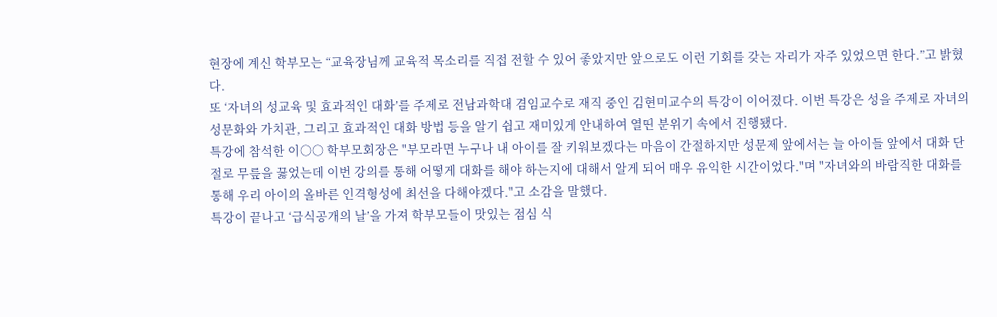현장에 계신 학부모는 “교육장님께 교육적 목소리를 직접 전할 수 있어 좋았지만 앞으로도 이런 기회를 갖는 자리가 자주 있었으면 한다.”고 밝혔다.
또 ‘자녀의 성교육 및 효과적인 대화’를 주제로 전남과학대 겸임교수로 재직 중인 김현미교수의 특강이 이어졌다. 이번 특강은 성을 주제로 자녀의 성문화와 가치관, 그리고 효과적인 대화 방법 등을 알기 쉽고 재미있게 안내하여 열띤 분위기 속에서 진행됐다.
특강에 참석한 이○○ 학부모회장은 "부모라면 누구나 내 아이를 잘 키워보겠다는 마음이 간절하지만 성문제 앞에서는 늘 아이들 앞에서 대화 단절로 무릎을 꿇었는데 이번 강의를 통해 어떻게 대화를 해야 하는지에 대해서 알게 되어 매우 유익한 시간이었다."며 "자녀와의 바람직한 대화를 통해 우리 아이의 올바른 인격형성에 최선을 다해야겠다."고 소감을 말했다.
특강이 끝나고 ‘급식공개의 날’을 가져 학부모들이 맛있는 점심 식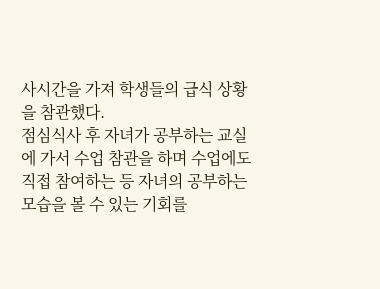사시간을 가져 학생들의 급식 상황을 참관했다.
점심식사 후 자녀가 공부하는 교실에 가서 수업 참관을 하며 수업에도 직접 참여하는 등 자녀의 공부하는 모습을 볼 수 있는 기회를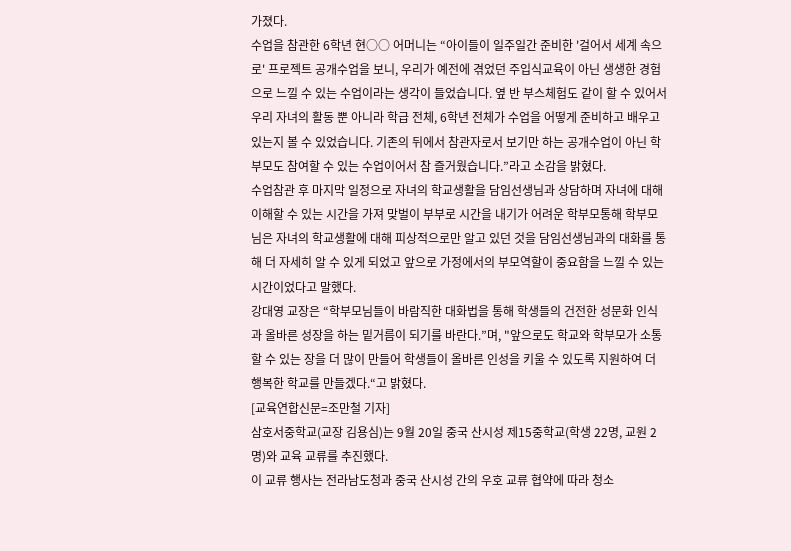가졌다.
수업을 참관한 6학년 현○○ 어머니는 “아이들이 일주일간 준비한 '걸어서 세계 속으로' 프로젝트 공개수업을 보니, 우리가 예전에 겪었던 주입식교육이 아닌 생생한 경험으로 느낄 수 있는 수업이라는 생각이 들었습니다. 옆 반 부스체험도 같이 할 수 있어서 우리 자녀의 활동 뿐 아니라 학급 전체, 6학년 전체가 수업을 어떻게 준비하고 배우고 있는지 볼 수 있었습니다. 기존의 뒤에서 참관자로서 보기만 하는 공개수업이 아닌 학부모도 참여할 수 있는 수업이어서 참 즐거웠습니다.”라고 소감을 밝혔다.
수업참관 후 마지막 일정으로 자녀의 학교생활을 담임선생님과 상담하며 자녀에 대해 이해할 수 있는 시간을 가져 맞벌이 부부로 시간을 내기가 어려운 학부모통해 학부모님은 자녀의 학교생활에 대해 피상적으로만 알고 있던 것을 담임선생님과의 대화를 통해 더 자세히 알 수 있게 되었고 앞으로 가정에서의 부모역할이 중요함을 느낄 수 있는 시간이었다고 말했다.
강대영 교장은 “학부모님들이 바람직한 대화법을 통해 학생들의 건전한 성문화 인식과 올바른 성장을 하는 밑거름이 되기를 바란다.”며, "앞으로도 학교와 학부모가 소통할 수 있는 장을 더 많이 만들어 학생들이 올바른 인성을 키울 수 있도록 지원하여 더 행복한 학교를 만들겠다.“고 밝혔다.
[교육연합신문=조만철 기자]
삼호서중학교(교장 김용심)는 9월 20일 중국 산시성 제15중학교(학생 22명, 교원 2명)와 교육 교류를 추진했다.
이 교류 행사는 전라남도청과 중국 산시성 간의 우호 교류 협약에 따라 청소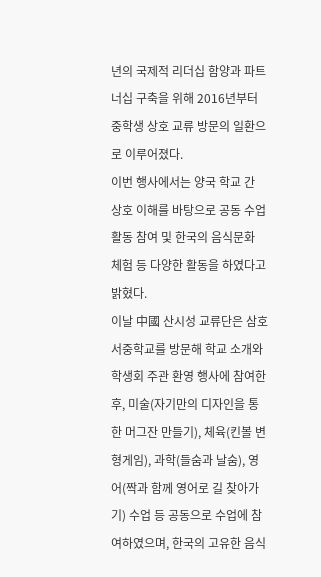년의 국제적 리더십 함양과 파트너십 구축을 위해 2016년부터 중학생 상호 교류 방문의 일환으로 이루어졌다.
이번 행사에서는 양국 학교 간 상호 이해를 바탕으로 공동 수업 활동 참여 및 한국의 음식문화 체험 등 다양한 활동을 하였다고 밝혔다.
이날 中國 산시성 교류단은 삼호서중학교를 방문해 학교 소개와 학생회 주관 환영 행사에 참여한 후, 미술(자기만의 디자인을 통한 머그잔 만들기), 체육(킨볼 변형게임), 과학(들숨과 날숨), 영어(짝과 함께 영어로 길 찾아가기) 수업 등 공동으로 수업에 참여하였으며, 한국의 고유한 음식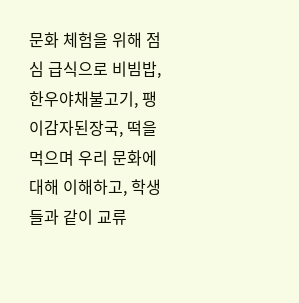문화 체험을 위해 점심 급식으로 비빔밥, 한우야채불고기, 팽이감자된장국, 떡을 먹으며 우리 문화에 대해 이해하고, 학생들과 같이 교류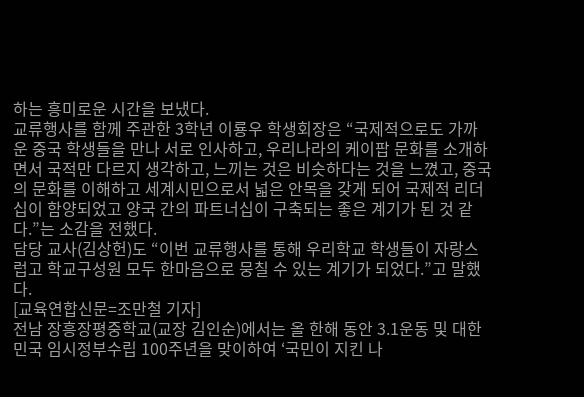하는 흥미로운 시간을 보냈다.
교류행사를 함께 주관한 3학년 이룡우 학생회장은 “국제적으로도 가까운 중국 학생들을 만나 서로 인사하고, 우리나라의 케이팝 문화를 소개하면서 국적만 다르지 생각하고, 느끼는 것은 비슷하다는 것을 느꼈고, 중국의 문화를 이해하고 세계시민으로서 넓은 안목을 갖게 되어 국제적 리더십이 함양되었고 양국 간의 파트너십이 구축되는 좋은 계기가 된 것 같다.”는 소감을 전했다.
담당 교사(김상헌)도 “이번 교류행사를 통해 우리학교 학생들이 자랑스럽고 학교구성원 모두 한마음으로 뭉칠 수 있는 계기가 되었다.”고 말했다.
[교육연합신문=조만철 기자]
전남 장흥장평중학교(교장 김인순)에서는 올 한해 동안 3.1운동 및 대한민국 임시정부수립 100주년을 맞이하여 ‘국민이 지킨 나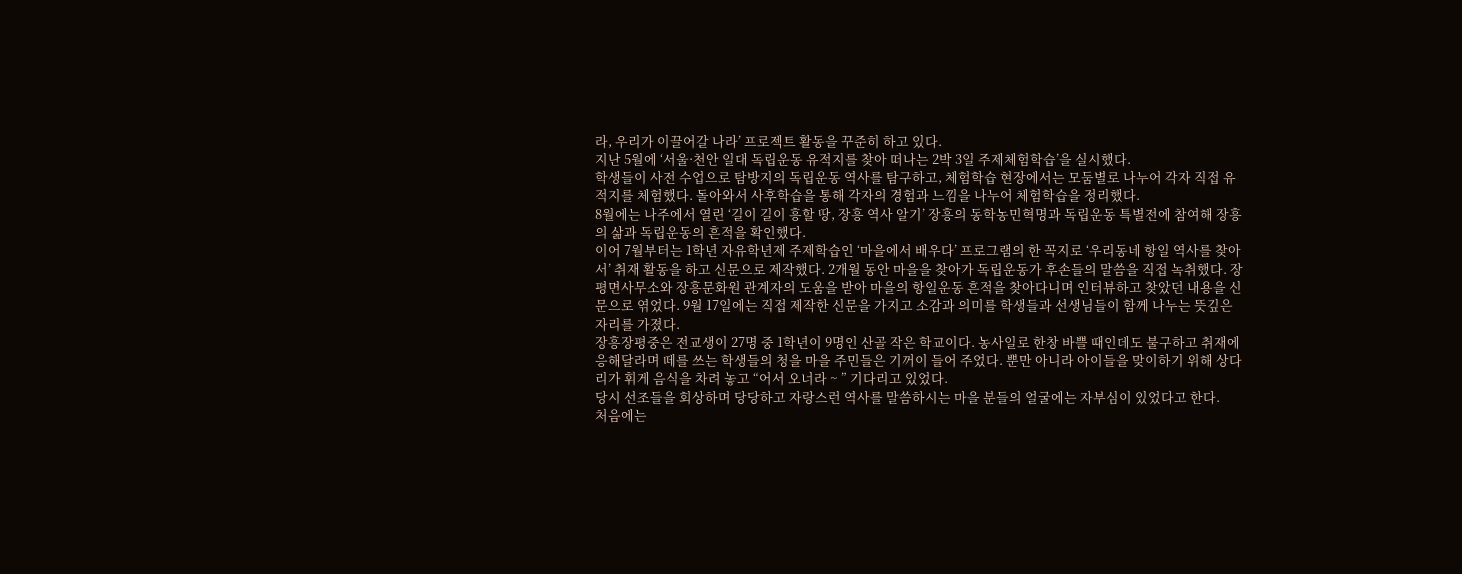라, 우리가 이끌어갈 나라’ 프로젝트 활동을 꾸준히 하고 있다.
지난 5월에 ‘서울·천안 일대 독립운동 유적지를 찾아 떠나는 2박 3일 주제체험학습’을 실시했다.
학생들이 사전 수업으로 탐방지의 독립운동 역사를 탐구하고, 체험학습 현장에서는 모둠별로 나누어 각자 직접 유적지를 체험했다. 돌아와서 사후학습을 통해 각자의 경험과 느낌을 나누어 체험학습을 정리했다.
8월에는 나주에서 열린 ‘길이 길이 흥할 땅, 장흥 역사 알기’ 장흥의 동학농민혁명과 독립운동 특별전에 참여해 장흥의 삶과 독립운동의 흔적을 확인했다.
이어 7월부터는 1학년 자유학년제 주제학습인 ‘마을에서 배우다’ 프로그램의 한 꼭지로 ‘우리동네 항일 역사를 찾아서’ 취재 활동을 하고 신문으로 제작했다. 2개월 동안 마을을 찾아가 독립운동가 후손들의 말씀을 직접 녹취했다. 장평면사무소와 장흥문화원 관계자의 도움을 받아 마을의 항일운동 흔적을 찾아다니며 인터뷰하고 찾았던 내용을 신문으로 엮었다. 9월 17일에는 직접 제작한 신문을 가지고 소감과 의미를 학생들과 선생님들이 함께 나누는 뜻깊은 자리를 가졌다.
장흥장평중은 전교생이 27명 중 1학년이 9명인 산골 작은 학교이다. 농사일로 한창 바쁠 때인데도 불구하고 취재에 응해달라며 떼를 쓰는 학생들의 청을 마을 주민들은 기꺼이 들어 주었다. 뿐만 아니라 아이들을 맞이하기 위해 상다리가 휘게 음식을 차려 놓고 “어서 오너라 ~ ” 기다리고 있었다.
당시 선조들을 회상하며 당당하고 자랑스런 역사를 말씀하시는 마을 분들의 얼굴에는 자부심이 있었다고 한다.
처음에는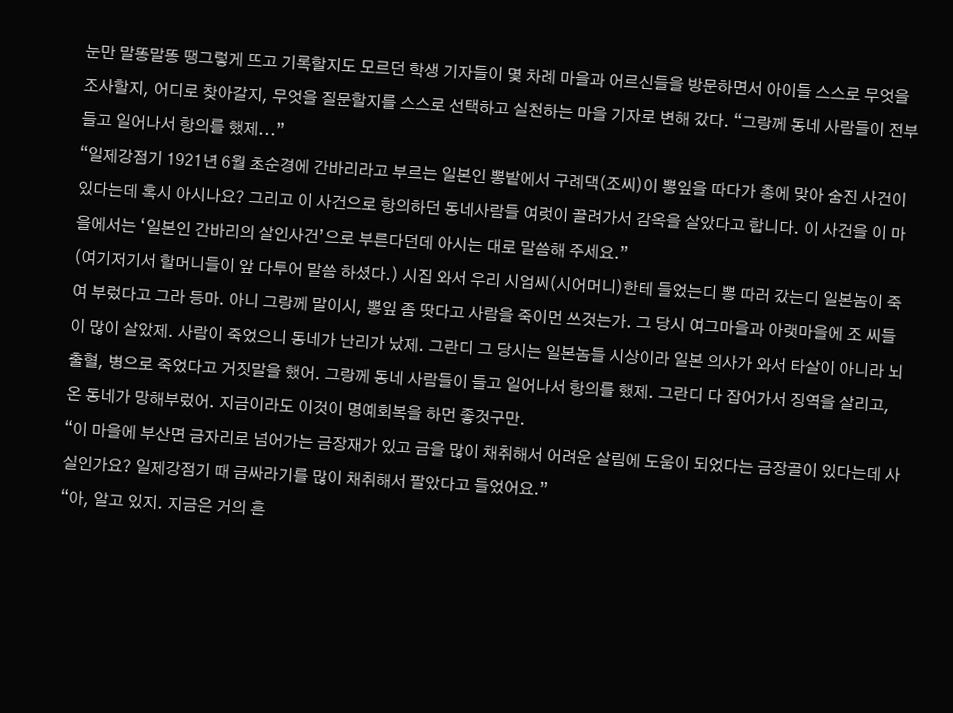눈만 말똥말똥 땡그렇게 뜨고 기록할지도 모르던 학생 기자들이 몇 차례 마을과 어르신들을 방문하면서 아이들 스스로 무엇을 조사할지, 어디로 찾아갈지, 무엇을 질문할지를 스스로 선택하고 실천하는 마을 기자로 변해 갔다. “그랑께 동네 사람들이 전부 들고 일어나서 항의를 했제...”
“일제강점기 1921년 6월 초순경에 간바리라고 부르는 일본인 뽕밭에서 구례댁(조씨)이 뽕잎을 따다가 총에 맞아 숨진 사건이 있다는데 혹시 아시나요? 그리고 이 사건으로 항의하던 동네사람들 여럿이 끌려가서 감옥을 살았다고 합니다. 이 사건을 이 마을에서는 ‘일본인 간바리의 살인사건’으로 부른다던데 아시는 대로 말씀해 주세요.”
(여기저기서 할머니들이 앞 다투어 말씀 하셨다.) 시집 와서 우리 시엄씨(시어머니)한테 들었는디 뽕 따러 갔는디 일본놈이 죽여 부렀다고 그라 등마. 아니 그랑께 말이시, 뽕잎 좀 땃다고 사람을 죽이먼 쓰것는가. 그 당시 여그마을과 아랫마을에 조 씨들이 많이 살았제. 사람이 죽었으니 동네가 난리가 났제. 그란디 그 당시는 일본놈들 시상이라 일본 의사가 와서 타살이 아니라 뇌출혈, 병으로 죽었다고 거짓말을 했어. 그랑께 동네 사람들이 들고 일어나서 항의를 했제. 그란디 다 잡어가서 징역을 살리고, 온 동네가 망해부렀어. 지금이라도 이것이 명예회복을 하먼 좋것구만.
“이 마을에 부산면 금자리로 넘어가는 금장재가 있고 금을 많이 채취해서 어려운 살림에 도움이 되었다는 금장골이 있다는데 사실인가요? 일제강점기 때 금싸라기를 많이 채취해서 팔았다고 들었어요.”
“아, 알고 있지. 지금은 거의 흔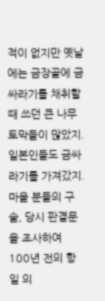적이 없지만 옛날에는 금장골에 금싸라기를 채취할 때 쓰던 큰 나무 토막들이 많았지. 일본인들도 금싸라기를 가져갔지.
마을 분들의 구술, 당시 판결문을 조사하여 100년 전의 항일 의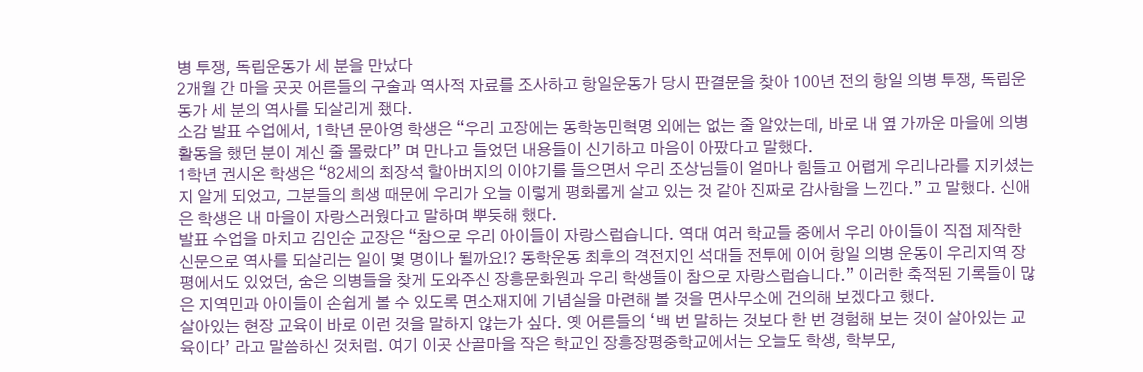병 투쟁, 독립운동가 세 분을 만났다
2개월 간 마을 곳곳 어른들의 구술과 역사적 자료를 조사하고 항일운동가 당시 판결문을 찾아 100년 전의 항일 의병 투쟁, 독립운동가 세 분의 역사를 되살리게 좼다.
소감 발표 수업에서, 1학년 문아영 학생은 “우리 고장에는 동학농민혁명 외에는 없는 줄 알았는데, 바로 내 옆 가까운 마을에 의병활동을 했던 분이 계신 줄 몰랐다” 며 만나고 들었던 내용들이 신기하고 마음이 아팠다고 말했다.
1학년 권시온 학생은 “82세의 최장석 할아버지의 이야기를 들으면서 우리 조상님들이 얼마나 힘들고 어렵게 우리나라를 지키셨는지 알게 되었고, 그분들의 희생 때문에 우리가 오늘 이렇게 평화롭게 살고 있는 것 같아 진짜로 감사함을 느낀다.” 고 말했다. 신애은 학생은 내 마을이 자랑스러웠다고 말하며 뿌듯해 했다.
발표 수업을 마치고 김인순 교장은 “참으로 우리 아이들이 자랑스럽습니다. 역대 여러 학교들 중에서 우리 아이들이 직접 제작한 신문으로 역사를 되살리는 일이 몇 명이나 될까요!? 동학운동 최후의 격전지인 석대들 전투에 이어 항일 의병 운동이 우리지역 장평에서도 있었던, 숨은 의병들을 찾게 도와주신 장흥문화원과 우리 학생들이 참으로 자랑스럽습니다.” 이러한 축적된 기록들이 많은 지역민과 아이들이 손쉽게 볼 수 있도록 면소재지에 기념실을 마련해 볼 것을 면사무소에 건의해 보겠다고 했다.
살아있는 현장 교육이 바로 이런 것을 말하지 않는가 싶다. 옛 어른들의 ‘백 번 말하는 것보다 한 번 경험해 보는 것이 살아있는 교육이다’ 라고 말씀하신 것처럼. 여기 이곳 산골마을 작은 학교인 장흥장평중학교에서는 오늘도 학생, 학부모,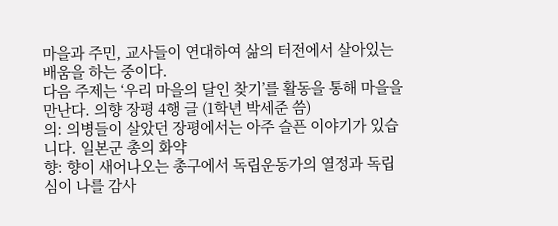마을과 주민, 교사들이 연대하여 삶의 터전에서 살아있는 배움을 하는 중이다.
다음 주제는 ‘우리 마을의 달인 찾기’를 활동을 통해 마을을 만난다. 의향 장평 4행 글 (1학년 박세준 씀)
의: 의병들이 살았던 장평에서는 아주 슬픈 이야기가 있습니다. 일본군 총의 화약
향: 향이 새어나오는 총구에서 독립운동가의 열정과 독립심이 나를 감사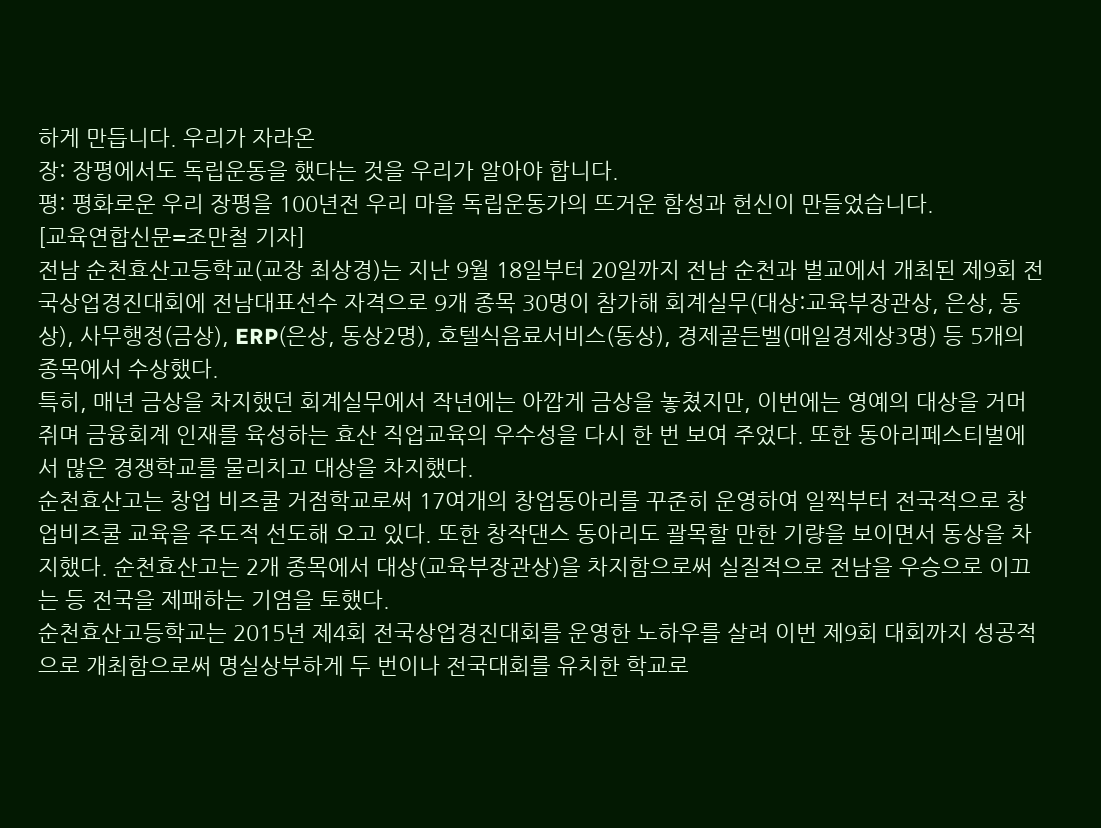하게 만듭니다. 우리가 자라온
장: 장평에서도 독립운동을 했다는 것을 우리가 알아야 합니다.
평: 평화로운 우리 장평을 100년전 우리 마을 독립운동가의 뜨거운 함성과 헌신이 만들었습니다.
[교육연합신문=조만철 기자]
전남 순천효산고등학교(교장 최상경)는 지난 9월 18일부터 20일까지 전남 순천과 벌교에서 개최된 제9회 전국상업경진대회에 전남대표선수 자격으로 9개 종목 30명이 참가해 회계실무(대상:교육부장관상, 은상, 동상), 사무행정(금상), ERP(은상, 동상2명), 호텔식음료서비스(동상), 경제골든벨(매일경제상3명) 등 5개의 종목에서 수상했다.
특히, 매년 금상을 차지했던 회계실무에서 작년에는 아깝게 금상을 놓쳤지만, 이번에는 영예의 대상을 거머쥐며 금융회계 인재를 육성하는 효산 직업교육의 우수성을 다시 한 번 보여 주었다. 또한 동아리페스티벌에서 많은 경쟁학교를 물리치고 대상을 차지했다.
순천효산고는 창업 비즈쿨 거점학교로써 17여개의 창업동아리를 꾸준히 운영하여 일찍부터 전국적으로 창업비즈쿨 교육을 주도적 선도해 오고 있다. 또한 창작댄스 동아리도 괄목할 만한 기량을 보이면서 동상을 차지했다. 순천효산고는 2개 종목에서 대상(교육부장관상)을 차지함으로써 실질적으로 전남을 우승으로 이끄는 등 전국을 제패하는 기염을 토했다.
순천효산고등학교는 2015년 제4회 전국상업경진대회를 운영한 노하우를 살려 이번 제9회 대회까지 성공적으로 개최함으로써 명실상부하게 두 번이나 전국대회를 유치한 학교로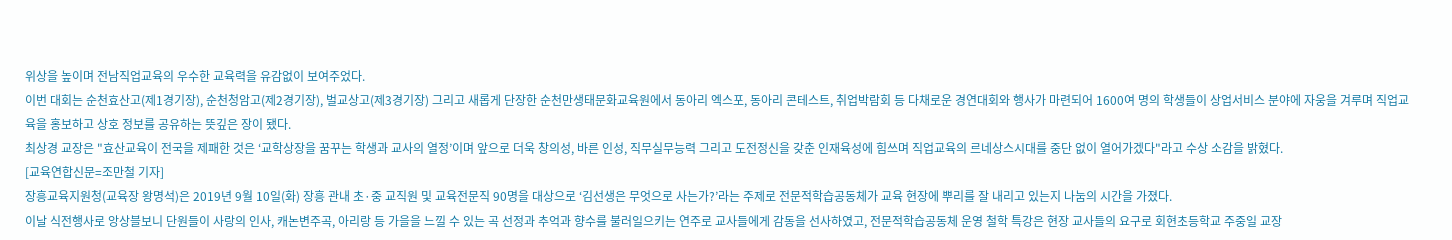위상을 높이며 전남직업교육의 우수한 교육력을 유감없이 보여주었다.
이번 대회는 순천효산고(제1경기장), 순천청암고(제2경기장), 벌교상고(제3경기장) 그리고 새롭게 단장한 순천만생태문화교육원에서 동아리 엑스포, 동아리 콘테스트, 취업박람회 등 다채로운 경연대회와 행사가 마련되어 1600여 명의 학생들이 상업서비스 분야에 자웅을 겨루며 직업교육을 홍보하고 상호 정보를 공유하는 뜻깊은 장이 됐다.
최상경 교장은 "효산교육이 전국을 제패한 것은 ‘교학상장을 꿈꾸는 학생과 교사의 열정’이며 앞으로 더욱 창의성, 바른 인성, 직무실무능력 그리고 도전정신을 갖춘 인재육성에 힘쓰며 직업교육의 르네상스시대를 중단 없이 열어가겠다"라고 수상 소감을 밝혔다.
[교육연합신문=조만철 기자]
장흥교육지원청(교육장 왕명석)은 2019년 9월 10일(화) 장흥 관내 초·중 교직원 및 교육전문직 90명을 대상으로 ‘김선생은 무엇으로 사는가?’라는 주제로 전문적학습공동체가 교육 현장에 뿌리를 잘 내리고 있는지 나눔의 시간을 가졌다.
이날 식전행사로 앙상블보니 단원들이 사랑의 인사, 캐논변주곡, 아리랑 등 가을을 느낄 수 있는 곡 선정과 추억과 향수를 불러일으키는 연주로 교사들에게 감동을 선사하였고, 전문적학습공동체 운영 철학 특강은 현장 교사들의 요구로 회현초등학교 주중일 교장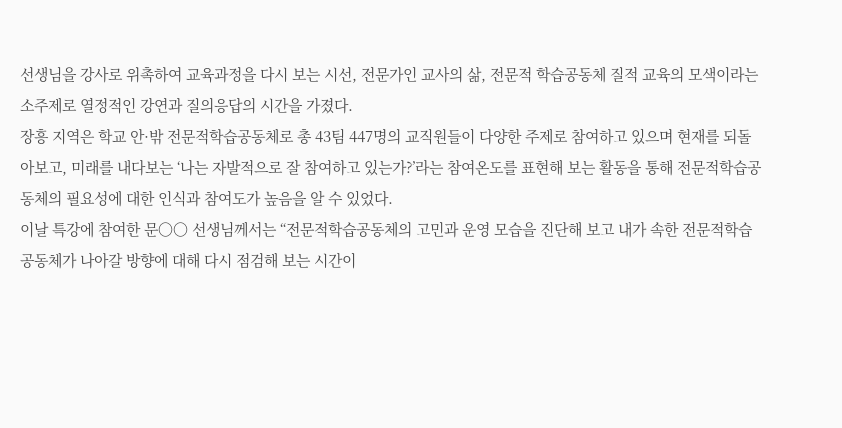선생님을 강사로 위촉하여 교육과정을 다시 보는 시선, 전문가인 교사의 삶, 전문적 학습공동체 질적 교육의 모색이라는 소주제로 열정적인 강연과 질의응답의 시간을 가졌다.
장흥 지역은 학교 안·밖 전문적학습공동체로 총 43팀 447명의 교직원들이 다양한 주제로 참여하고 있으며 현재를 되돌아보고, 미래를 내다보는 ‘나는 자발적으로 잘 참여하고 있는가?’라는 참여온도를 표현해 보는 활동을 통해 전문적학습공동체의 필요성에 대한 인식과 참여도가 높음을 알 수 있었다.
이날 특강에 참여한 문〇〇 선생님께서는 “전문적학습공동체의 고민과 운영 모습을 진단해 보고 내가 속한 전문적학습공동체가 나아갈 방향에 대해 다시 점검해 보는 시간이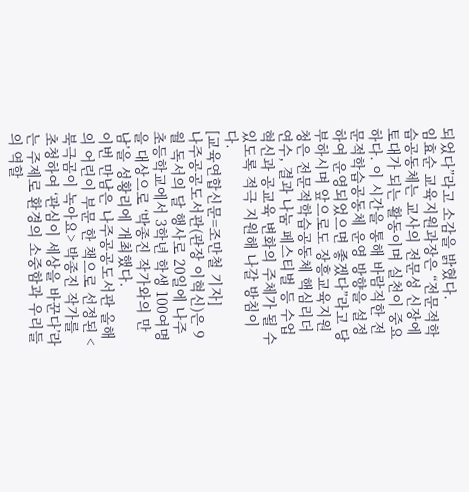되었다”라고 소감을 밝혔다.
임효순 교육지원과장은 “전문적학습공동체는 교사의 전문성 신장에 토대가 되는 활동이며 실천이 중요하다. 이 시간을 통해 바람직한 전문적학습공동체 운영 방향을 설정하여 운영되었으면 좋겠다”라고 당부하시며 앞으로도 장흥교육지원청은 전문적학습공동체 핵심리더 연수, 결과 나눔 페스티벌 등 수업혁신과 공교육 변화의 주체가 될 수 있도록 적극 지원해 나갈 방침이다.
[교육연합신문=조만철 기자]
나주공공도서관(관장 이혁신)은 9월 독서의 달 행사로 20일에 나주초등학교에서 3학년 학생 100여명을 대상으로 ‘박종진 작가와의 만남’을 성황리에 개최했다.
이번 만남은 나주공공도서관 올해의 어린이 부문 한 책으로 선정된 <북극곰이 녹아요> 박종진 작가를 초청하여 ‘관심이 세상을 바꾼다’라는 주제로 환경의 소중함과 우리들의 역할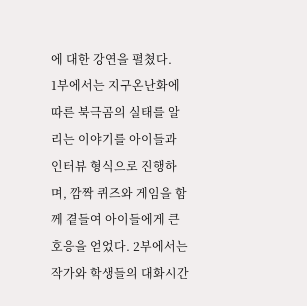에 대한 강연을 펼쳤다.
1부에서는 지구온난화에 따른 북극곰의 실태를 알리는 이야기를 아이들과 인터뷰 형식으로 진행하며, 깜짝 퀴즈와 게임을 함께 곁들여 아이들에게 큰 호응을 얻었다. 2부에서는 작가와 학생들의 대화시간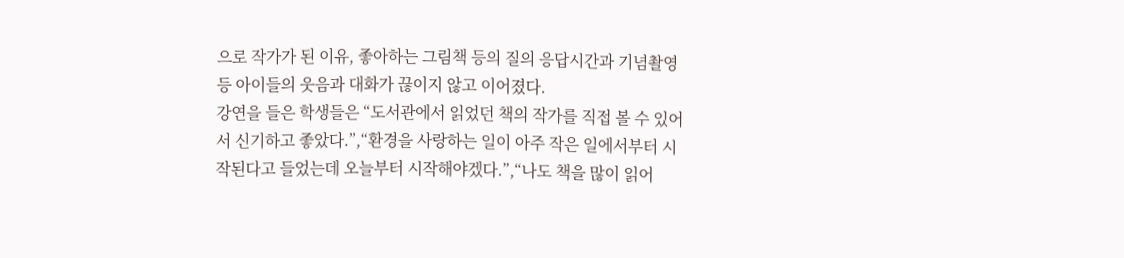으로 작가가 된 이유, 좋아하는 그림책 등의 질의 응답시간과 기념촬영 등 아이들의 웃음과 대화가 끊이지 않고 이어졌다.
강연을 들은 학생들은 “도서관에서 읽었던 책의 작가를 직접 볼 수 있어서 신기하고 좋았다.”,“환경을 사랑하는 일이 아주 작은 일에서부터 시작된다고 들었는데 오늘부터 시작해야겠다.”,“나도 책을 많이 읽어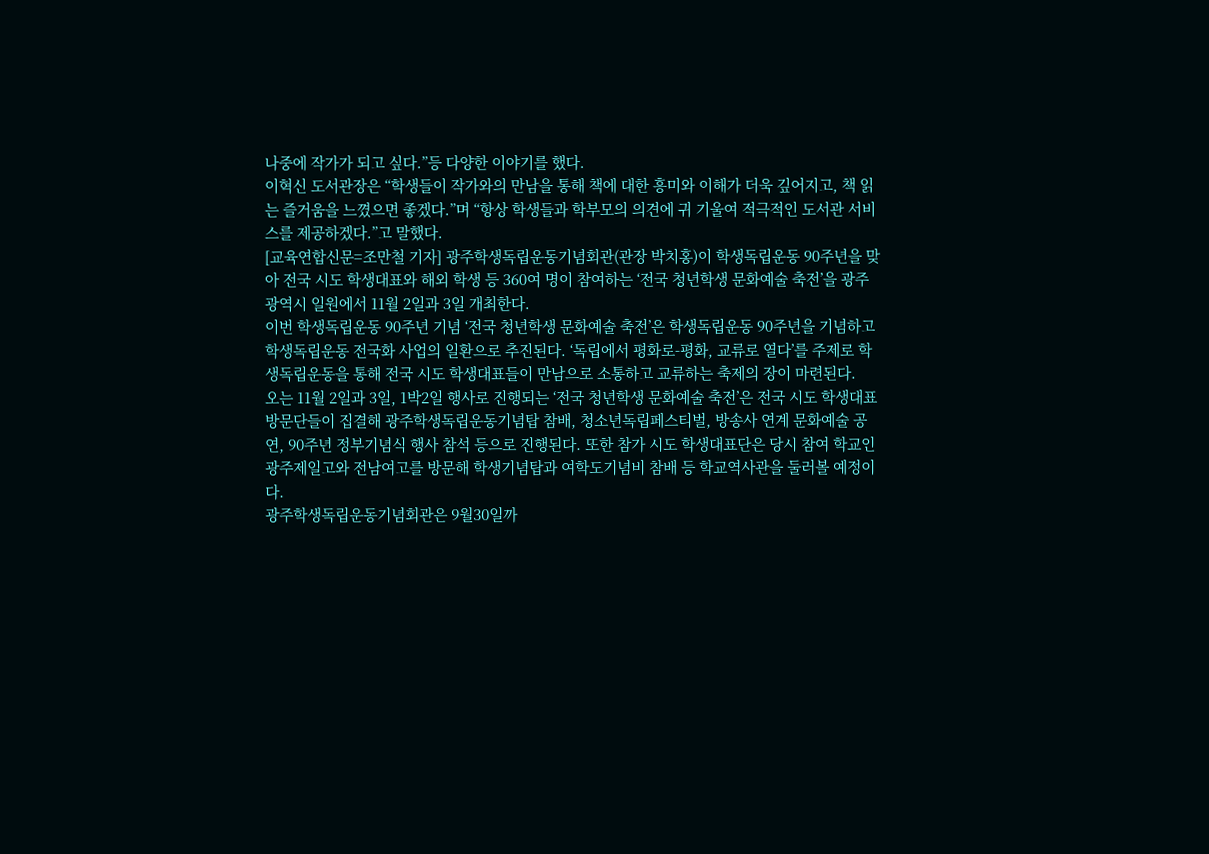나중에 작가가 되고 싶다.”등 다양한 이야기를 했다.
이혁신 도서관장은 “학생들이 작가와의 만남을 통해 책에 대한 흥미와 이해가 더욱 깊어지고, 책 읽는 즐거움을 느꼈으면 좋겠다.”며 “항상 학생들과 학부모의 의견에 귀 기울여 적극적인 도서관 서비스를 제공하겠다.”고 말했다.
[교육연합신문=조만철 기자] 광주학생독립운동기념회관(관장 박치홍)이 학생독립운동 90주년을 맞아 전국 시도 학생대표와 해외 학생 등 360여 명이 참여하는 ‘전국 청년학생 문화예술 축전’을 광주광역시 일원에서 11월 2일과 3일 개최한다.
이번 학생독립운동 90주년 기념 ‘전국 청년학생 문화예술 축전’은 학생독립운동 90주년을 기념하고 학생독립운동 전국화 사업의 일환으로 추진된다. ‘독립에서 평화로-평화, 교류로 열다’를 주제로 학생독립운동을 통해 전국 시도 학생대표들이 만남으로 소통하고 교류하는 축제의 장이 마련된다.
오는 11월 2일과 3일, 1박2일 행사로 진행되는 ‘전국 청년학생 문화예술 축전’은 전국 시도 학생대표 방문단들이 집결해 광주학생독립운동기념탑 참배, 청소년독립페스티벌, 방송사 연계 문화예술 공연, 90주년 정부기념식 행사 참석 등으로 진행된다. 또한 참가 시도 학생대표단은 당시 참여 학교인 광주제일고와 전남여고를 방문해 학생기념탑과 여학도기념비 참배 등 학교역사관을 둘러볼 예정이다.
광주학생독립운동기념회관은 9월30일까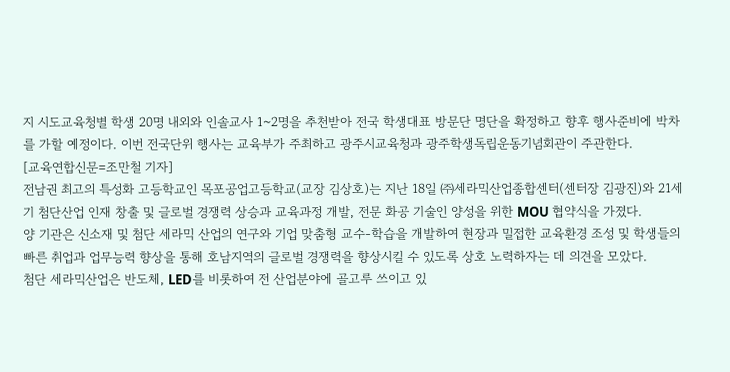지 시도교육청별 학생 20명 내외와 인솔교사 1~2명을 추천받아 전국 학생대표 방문단 명단을 확정하고 향후 행사준비에 박차를 가할 예정이다. 이번 전국단위 행사는 교육부가 주최하고 광주시교육청과 광주학생독립운동기념회관이 주관한다.
[교육연합신문=조만철 기자]
전남권 최고의 특성화 고등학교인 목포공업고등학교(교장 김상호)는 지난 18일 ㈜세라믹산업종합센터(센터장 김광진)와 21세기 첨단산업 인재 창출 및 글로벌 경쟁력 상승과 교육과정 개발, 전문 화공 기술인 양성을 위한 MOU 협약식을 가졌다.
양 기관은 신소재 및 첨단 세라믹 산업의 연구와 기업 맞춤형 교수-학습을 개발하여 현장과 밀접한 교육환경 조성 및 학생들의 빠른 취업과 업무능력 향상을 통해 호남지역의 글로벌 경쟁력을 향상시킬 수 있도록 상호 노력하자는 데 의견을 모았다.
첨단 세라믹산업은 반도체, LED를 비롯하여 전 산업분야에 골고루 쓰이고 있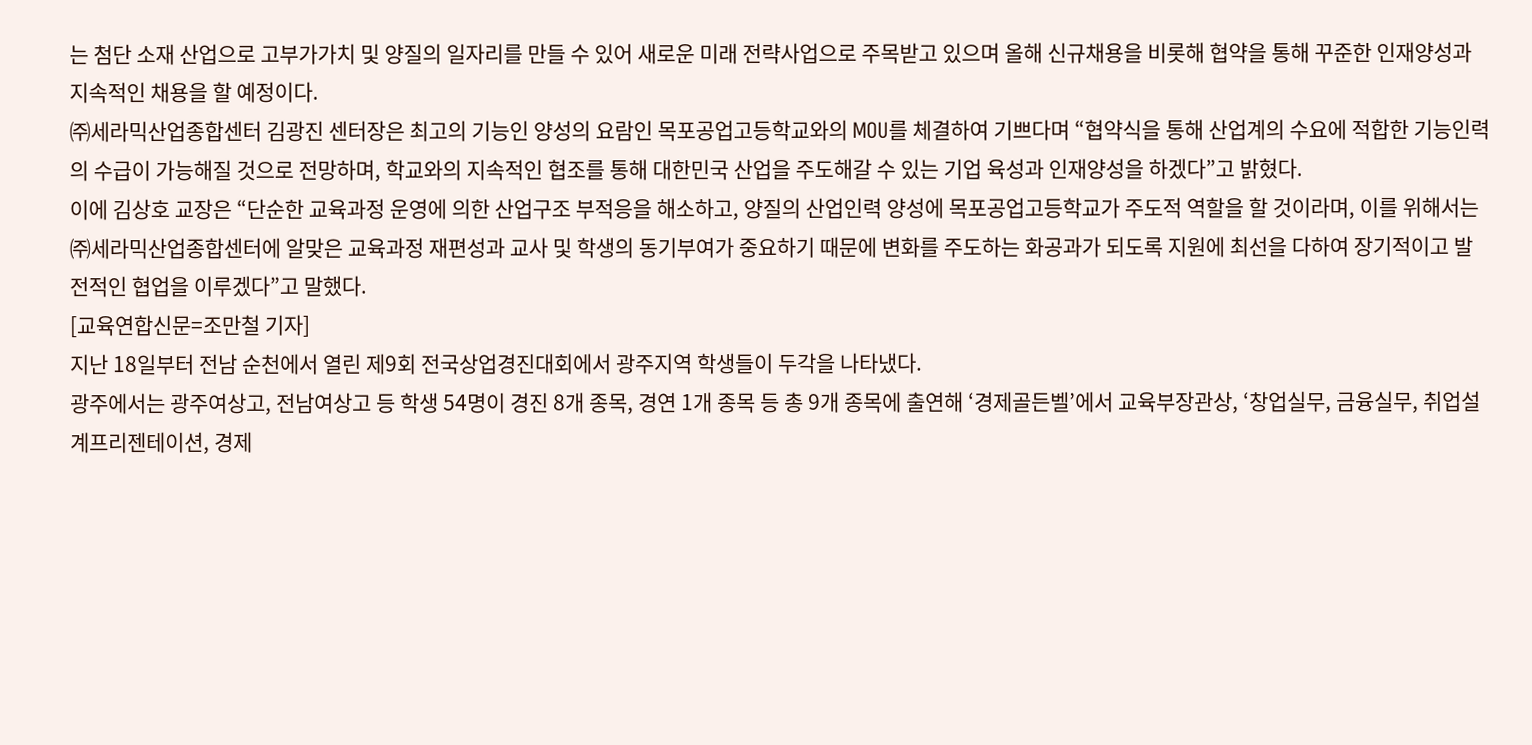는 첨단 소재 산업으로 고부가가치 및 양질의 일자리를 만들 수 있어 새로운 미래 전략사업으로 주목받고 있으며 올해 신규채용을 비롯해 협약을 통해 꾸준한 인재양성과 지속적인 채용을 할 예정이다.
㈜세라믹산업종합센터 김광진 센터장은 최고의 기능인 양성의 요람인 목포공업고등학교와의 MOU를 체결하여 기쁘다며 “협약식을 통해 산업계의 수요에 적합한 기능인력의 수급이 가능해질 것으로 전망하며, 학교와의 지속적인 협조를 통해 대한민국 산업을 주도해갈 수 있는 기업 육성과 인재양성을 하겠다”고 밝혔다.
이에 김상호 교장은 “단순한 교육과정 운영에 의한 산업구조 부적응을 해소하고, 양질의 산업인력 양성에 목포공업고등학교가 주도적 역할을 할 것이라며, 이를 위해서는 ㈜세라믹산업종합센터에 알맞은 교육과정 재편성과 교사 및 학생의 동기부여가 중요하기 때문에 변화를 주도하는 화공과가 되도록 지원에 최선을 다하여 장기적이고 발전적인 협업을 이루겠다”고 말했다.
[교육연합신문=조만철 기자]
지난 18일부터 전남 순천에서 열린 제9회 전국상업경진대회에서 광주지역 학생들이 두각을 나타냈다.
광주에서는 광주여상고, 전남여상고 등 학생 54명이 경진 8개 종목, 경연 1개 종목 등 총 9개 종목에 출연해 ‘경제골든벨’에서 교육부장관상, ‘창업실무, 금융실무, 취업설계프리젠테이션, 경제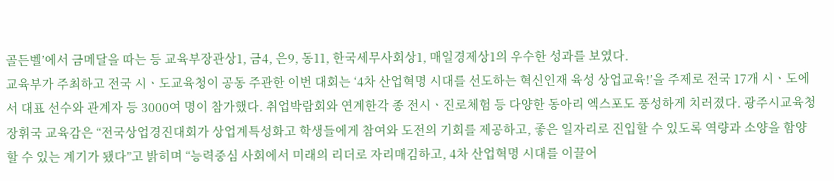골든벨’에서 금메달을 따는 등 교육부장관상1, 금4, 은9, 동11, 한국세무사회상1, 매일경제상1의 우수한 성과를 보였다.
교육부가 주최하고 전국 시ㆍ도교육청이 공동 주관한 이번 대회는 ‘4차 산업혁명 시대를 선도하는 혁신인재 육성 상업교육!’을 주제로 전국 17개 시ㆍ도에서 대표 선수와 관계자 등 3000여 명이 참가했다. 취업박람회와 연계한각 종 전시ㆍ진로체험 등 다양한 동아리 엑스포도 풍성하게 치러졌다. 광주시교육청 장휘국 교육감은 “전국상업경진대회가 상업계특성화고 학생들에게 참여와 도전의 기회를 제공하고, 좋은 일자리로 진입할 수 있도록 역량과 소양을 함양할 수 있는 계기가 됐다”고 밝히며 “능력중심 사회에서 미래의 리더로 자리매김하고, 4차 산업혁명 시대를 이끌어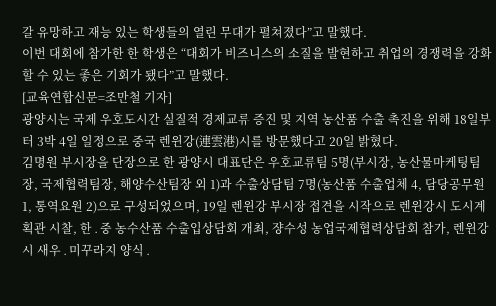갈 유망하고 재능 있는 학생들의 열린 무대가 펼쳐졌다”고 말했다.
이번 대회에 참가한 한 학생은 “대회가 비즈니스의 소질을 발현하고 취업의 경쟁력을 강화할 수 있는 좋은 기회가 됐다”고 말했다.
[교육연합신문=조만철 기자]
광양시는 국제 우호도시간 실질적 경제교류 증진 및 지역 농산품 수출 촉진을 위해 18일부터 3박 4일 일정으로 중국 렌윈강(連雲港)시를 방문했다고 20일 밝혔다.
김명원 부시장을 단장으로 한 광양시 대표단은 우호교류팀 5명(부시장, 농산물마케팅팀장, 국제협력팀장, 해양수산팀장 외 1)과 수출상담팀 7명(농산품 수출업체 4, 담당공무원 1, 통역요원 2)으로 구성되었으며, 19일 렌윈강 부시장 접견을 시작으로 렌윈강시 도시계획관 시찰, 한․중 농수산품 수출입상담회 개최, 쟝수성 농업국제협력상담회 참가, 렌윈강시 새우․미꾸라지 양식․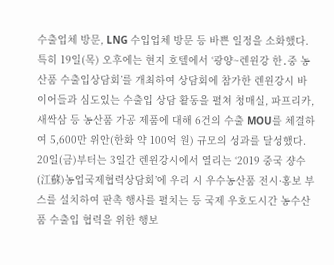수출업체 방문, LNG 수입업체 방문 등 바쁜 일정을 소화했다.
특히 19일(목) 오후에는 현지 호텔에서 ‘광양~렌윈강 한․중 농산품 수출입상담회’를 개최하여 상담회에 참가한 렌윈강시 바이어들과 심도있는 수출입 상담 활동을 펼쳐 청매실, 파프리카, 새싹삼 등 농산품 가공 제품에 대해 6건의 수출 MOU를 체결하여 5,600만 위안(한화 약 100억 원) 규모의 성과를 달성했다.
20일(금)부터는 3일간 렌윈강시에서 열리는 ‘2019 중국 쟝수(江蘇)농업국제협력상담회’에 우리 시 우수농산품 전시·홍보 부스를 설치하여 판촉 행사를 펼치는 등 국제 우호도시간 농수산품 수출입 협력을 위한 행보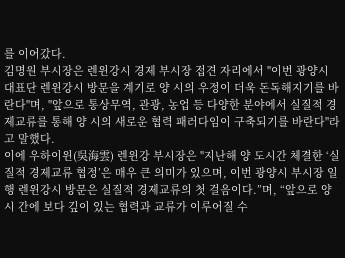를 이어갔다.
김명원 부시장은 렌윈강시 경제 부시장 접견 자리에서 "이번 광양시 대표단 렌윈강시 방문을 계기로 양 시의 우정이 더욱 돈독해지기를 바란다"며, "앞으로 통상무역, 관광, 농업 등 다양한 분야에서 실질적 경제교류를 통해 양 시의 새로운 협력 패러다임이 구축되기를 바란다"라고 말했다.
이에 우하이윈(吳海雲) 렌윈강 부시장은 "지난해 양 도시간 체결한 ‘실질적 경제교류 협정’은 매우 큰 의미가 있으며, 이번 광양시 부시장 일행 렌윈강시 방문은 실질적 경제교류의 첫 걸음이다.”며, “앞으로 양 시 간에 보다 깊이 있는 협력과 교류가 이루어질 수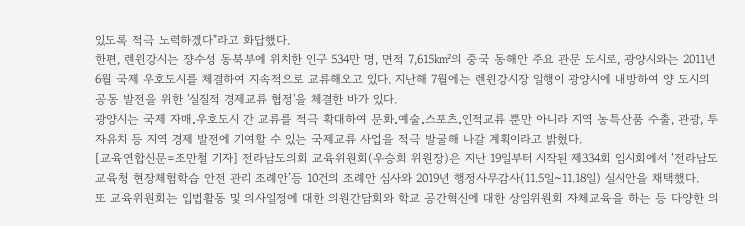있도록 적극 노력하겠다"라고 화답했다.
한편, 렌윈강시는 쟝수성 동북부에 위치한 인구 534만 명, 면적 7,615㎢의 중국 동해안 주요 관문 도시로, 광양시와는 2011년 6월 국제 우호도시를 체결하여 지속적으로 교류해오고 있다. 지난해 7월에는 렌윈강시장 일행이 광양시에 내방하여 양 도시의 공동 발전을 위한 '실질적 경제교류 협정'을 체결한 바가 있다.
광양시는 국제 자매․우호도시 간 교류를 적극 확대하여 문화․예술․스포츠․인적교류 뿐만 아니라 지역 농특산품 수출, 관광, 투자유치 등 지역 경제 발전에 기여할 수 있는 국제교류 사업을 적극 발굴해 나갈 계획이라고 밝혔다.
[교육연합신문=조만철 기자] 전라남도의회 교육위원회(우승희 위원장)은 지난 19일부터 시작된 제334회 임시회에서 ‘전라남도교육청 현장체험학습 안전 관리 조례안’등 10건의 조례안 심사와 2019년 행정사무감사(11.5일~11.18일) 실시안을 채택했다.
또 교육위원회는 입법활동 및 의사일정에 대한 의원간담회와 학교 공간혁신에 대한 상임위원회 자체교육을 하는 등 다양한 의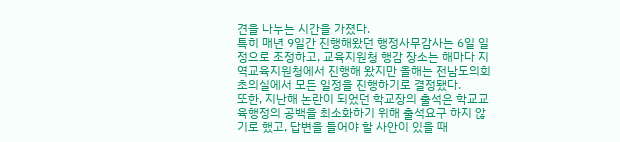견을 나누는 시간을 가졌다.
특히 매년 9일간 진행해왔던 행정사무감사는 6일 일정으로 조정하고, 교육지원청 행감 장소는 해마다 지역교육지원청에서 진행해 왔지만 올해는 전남도의회 초의실에서 모든 일정을 진행하기로 결정됐다.
또한, 지난해 논란이 되었던 학교장의 출석은 학교교육행정의 공백을 최소화하기 위해 출석요구 하지 않기로 했고, 답변을 들어야 할 사안이 있을 때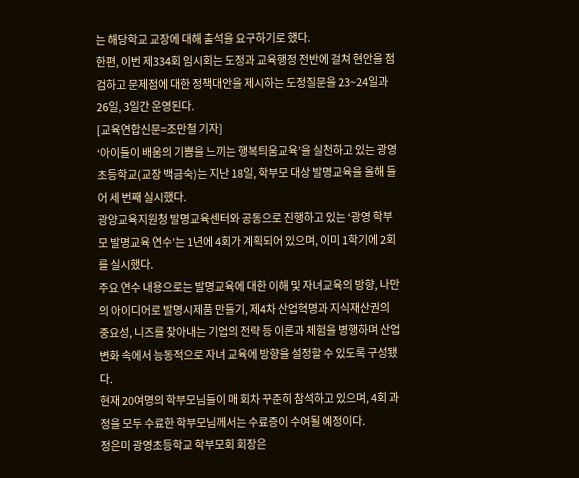는 해당학교 교장에 대해 출석을 요구하기로 했다.
한편, 이번 제334회 임시회는 도정과 교육행정 전반에 걸쳐 현안을 점검하고 문제점에 대한 정책대안을 제시하는 도정질문을 23~24일과 26일, 3일간 운영된다.
[교육연합신문=조만철 기자]
‘아이들이 배움의 기쁨을 느끼는 행복틔움교육’을 실천하고 있는 광영초등학교(교장 백금숙)는 지난 18일, 학부모 대상 발명교육을 올해 들어 세 번째 실시했다.
광양교육지원청 발명교육센터와 공동으로 진행하고 있는 ‘광영 학부모 발명교육 연수’는 1년에 4회가 계획되어 있으며, 이미 1학기에 2회를 실시했다.
주요 연수 내용으로는 발명교육에 대한 이해 및 자녀교육의 방향, 나만의 아이디어로 발명시제품 만들기, 제4차 산업혁명과 지식재산권의 중요성, 니즈를 찾아내는 기업의 전략 등 이론과 체험을 병행하며 산업 변화 속에서 능동적으로 자녀 교육에 방향을 설정할 수 있도록 구성됐다.
현재 20여명의 학부모님들이 매 회차 꾸준히 참석하고 있으며, 4회 과정을 모두 수료한 학부모님께서는 수료증이 수여될 예정이다.
정은미 광영초등학교 학부모회 회장은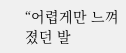“어렵게만 느껴졌던 발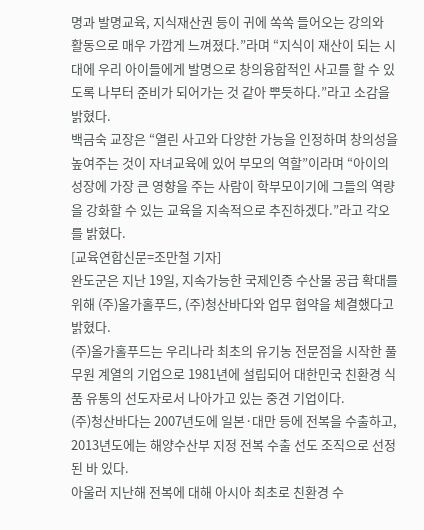명과 발명교육, 지식재산권 등이 귀에 쏙쏙 들어오는 강의와 활동으로 매우 가깝게 느껴졌다.”라며 “지식이 재산이 되는 시대에 우리 아이들에게 발명으로 창의융합적인 사고를 할 수 있도록 나부터 준비가 되어가는 것 같아 뿌듯하다.”라고 소감을 밝혔다.
백금숙 교장은 “열린 사고와 다양한 가능을 인정하며 창의성을 높여주는 것이 자녀교육에 있어 부모의 역할”이라며 “아이의 성장에 가장 큰 영향을 주는 사람이 학부모이기에 그들의 역량을 강화할 수 있는 교육을 지속적으로 추진하겠다.”라고 각오를 밝혔다.
[교육연합신문=조만철 기자]
완도군은 지난 19일, 지속가능한 국제인증 수산물 공급 확대를 위해 (주)올가홀푸드, (주)청산바다와 업무 협약을 체결했다고 밝혔다.
(주)올가홀푸드는 우리나라 최초의 유기농 전문점을 시작한 풀무원 계열의 기업으로 1981년에 설립되어 대한민국 친환경 식품 유통의 선도자로서 나아가고 있는 중견 기업이다.
(주)청산바다는 2007년도에 일본·대만 등에 전복을 수출하고, 2013년도에는 해양수산부 지정 전복 수출 선도 조직으로 선정된 바 있다.
아울러 지난해 전복에 대해 아시아 최초로 친환경 수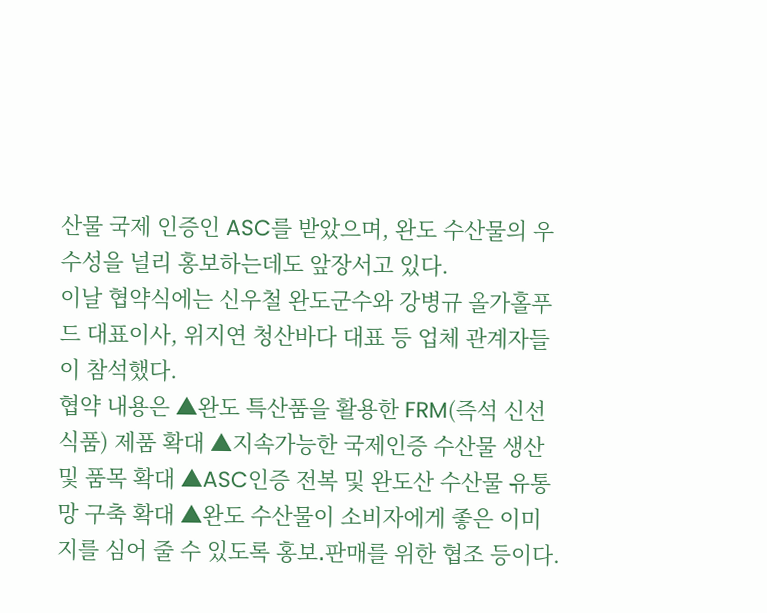산물 국제 인증인 ASC를 받았으며, 완도 수산물의 우수성을 널리 홍보하는데도 앞장서고 있다.
이날 협약식에는 신우철 완도군수와 강병규 올가홀푸드 대표이사, 위지연 청산바다 대표 등 업체 관계자들이 참석했다.
협약 내용은 ▲완도 특산품을 활용한 FRM(즉석 신선식품) 제품 확대 ▲지속가능한 국제인증 수산물 생산 및 품목 확대 ▲ASC인증 전복 및 완도산 수산물 유통망 구축 확대 ▲완도 수산물이 소비자에게 좋은 이미지를 심어 줄 수 있도록 홍보․판매를 위한 협조 등이다.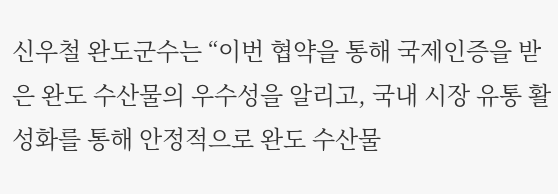신우철 완도군수는 “이번 협약을 통해 국제인증을 받은 완도 수산물의 우수성을 알리고, 국내 시장 유통 활성화를 통해 안정적으로 완도 수산물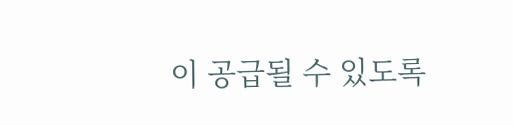이 공급될 수 있도록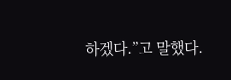하겠다.”고 말했다.